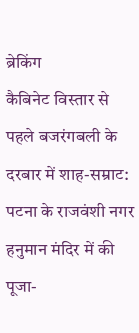ब्रेकिंग
कैबिनेट विस्तार से पहले बजरंगबली के दरबार में शाह-सम्राट: पटना के राजवंशी नगर हनुमान मंदिर में की पूजा-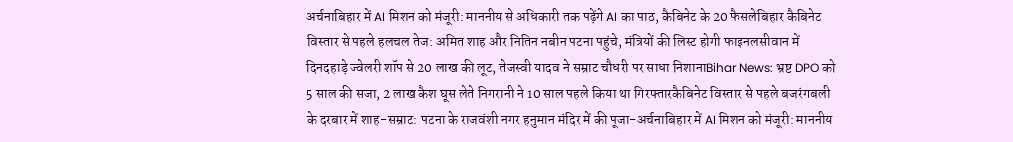अर्चनाबिहार में AI मिशन को मंजूरी: माननीय से अधिकारी तक पढ़ेंगे AI का पाठ, कैबिनेट के 20 फैसलेबिहार कैबिनेट विस्तार से पहले हलचल तेज: अमित शाह और नितिन नबीन पटना पहुंचे, मंत्रियों की लिस्ट होगी फाइनलसीवान में दिनदहाड़े ज्वेलरी शॉप से 20 लाख की लूट, तेजस्वी यादव ने सम्राट चौधरी पर साधा निशानाBihar News: भ्रष्ट DPO को 5 साल की सजा, 2 लाख कैश घूस लेते निगरानी ने 10 साल पहले किया था गिरफ्तारकैबिनेट विस्तार से पहले बजरंगबली के दरबार में शाह-सम्राट: पटना के राजवंशी नगर हनुमान मंदिर में की पूजा-अर्चनाबिहार में AI मिशन को मंजूरी: माननीय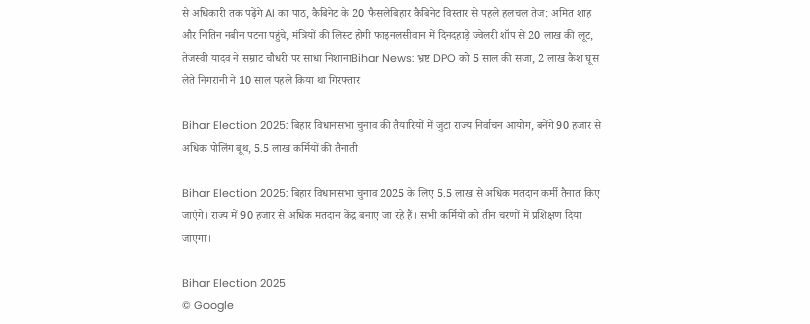से अधिकारी तक पढ़ेंगे AI का पाठ, कैबिनेट के 20 फैसलेबिहार कैबिनेट विस्तार से पहले हलचल तेज: अमित शाह और नितिन नबीन पटना पहुंचे, मंत्रियों की लिस्ट होगी फाइनलसीवान में दिनदहाड़े ज्वेलरी शॉप से 20 लाख की लूट, तेजस्वी यादव ने सम्राट चौधरी पर साधा निशानाBihar News: भ्रष्ट DPO को 5 साल की सजा, 2 लाख कैश घूस लेते निगरानी ने 10 साल पहले किया था गिरफ्तार

Bihar Election 2025: बिहार विधानसभा चुनाव की तैयारियों में जुटा राज्य निर्वाचन आयोग, बनेंगे 90 हजार से अधिक पोलिंग बूथ, 5.5 लाख कर्मियों की तैनाती

Bihar Election 2025: बिहार विधानसभा चुनाव 2025 के लिए 5.5 लाख से अधिक मतदान कर्मी तैनात किए जाएंगे। राज्य में 90 हजार से अधिक मतदान केंद्र बनाए जा रहे हैं। सभी कर्मियों को तीन चरणों में प्रशिक्षण दिया जाएगा।

Bihar Election 2025
© Google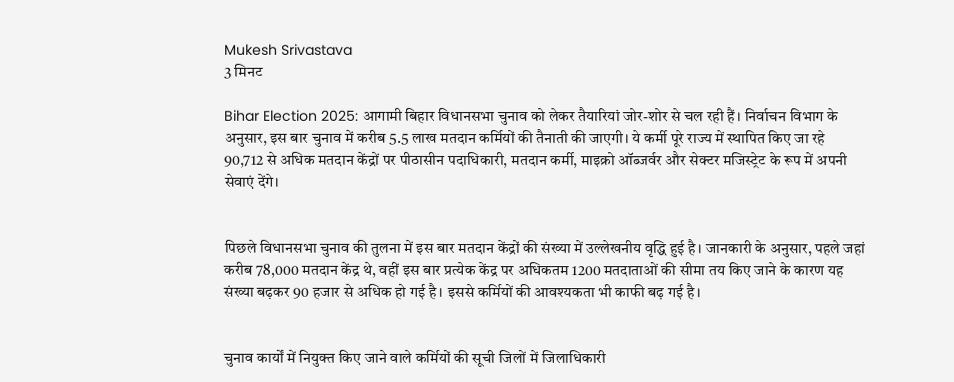Mukesh Srivastava
3 मिनट

Bihar Election 2025: आगामी बिहार विधानसभा चुनाव को लेकर तैयारियां जोर-शोर से चल रही हैं। निर्वाचन विभाग के अनुसार, इस बार चुनाव में करीब 5.5 लाख मतदान कर्मियों की तैनाती की जाएगी। ये कर्मी पूरे राज्य में स्थापित किए जा रहे 90,712 से अधिक मतदान केंद्रों पर पीठासीन पदाधिकारी, मतदान कर्मी, माइक्रो ऑब्जर्वर और सेक्टर मजिस्ट्रेट के रूप में अपनी सेवाएं देंगे।


पिछले विधानसभा चुनाव की तुलना में इस बार मतदान केंद्रों की संख्या में उल्लेखनीय वृद्धि हुई है। जानकारी के अनुसार, पहले जहां करीब 78,000 मतदान केंद्र थे, वहीं इस बार प्रत्येक केंद्र पर अधिकतम 1200 मतदाताओं की सीमा तय किए जाने के कारण यह संख्या बढ़कर 90 हजार से अधिक हो गई है। इससे कर्मियों की आवश्यकता भी काफी बढ़ गई है।


चुनाव कार्यों में नियुक्त किए जाने वाले कर्मियों की सूची जिलों में जिलाधिकारी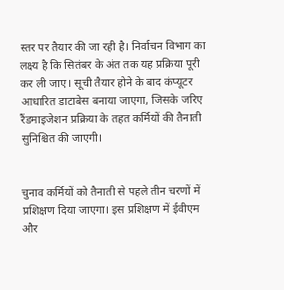स्तर पर तैयार की जा रही है। निर्वाचन विभाग का लक्ष्य है कि सितंबर के अंत तक यह प्रक्रिया पूरी कर ली जाए। सूची तैयार होने के बाद कंप्यूटर आधारित डाटाबेस बनाया जाएगा, जिसके जरिए रैंडमाइजेशन प्रक्रिया के तहत कर्मियों की तैनाती सुनिश्चित की जाएगी।


चुनाव कर्मियों को तैनाती से पहले तीन चरणों में प्रशिक्षण दिया जाएगा। इस प्रशिक्षण में ईवीएम और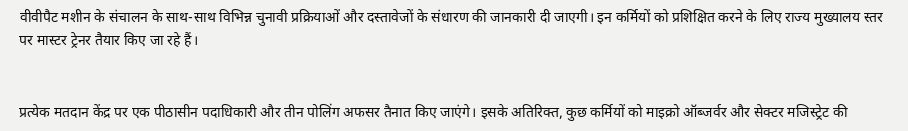वीवीपैट मशीन के संचालन के साथ-साथ विभिन्न चुनावी प्रक्रियाओं और दस्तावेजों के संधारण की जानकारी दी जाएगी। इन कर्मियों को प्रशिक्षित करने के लिए राज्य मुख्यालय स्तर पर मास्टर ट्रेनर तैयार किए जा रहे हैं।


प्रत्येक मतदान केंद्र पर एक पीठासीन पदाधिकारी और तीन पोलिंग अफसर तैनात किए जाएंगे। इसके अतिरिक्त, कुछ कर्मियों को माइक्रो ऑब्जर्वर और सेक्टर मजिस्ट्रेट की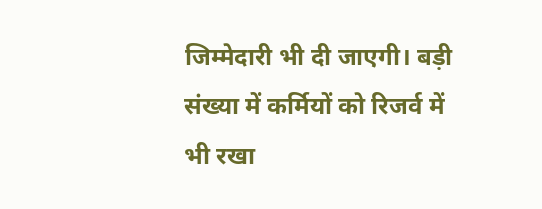जिम्मेदारी भी दी जाएगी। बड़ी संख्या में कर्मियों को रिजर्व में भी रखा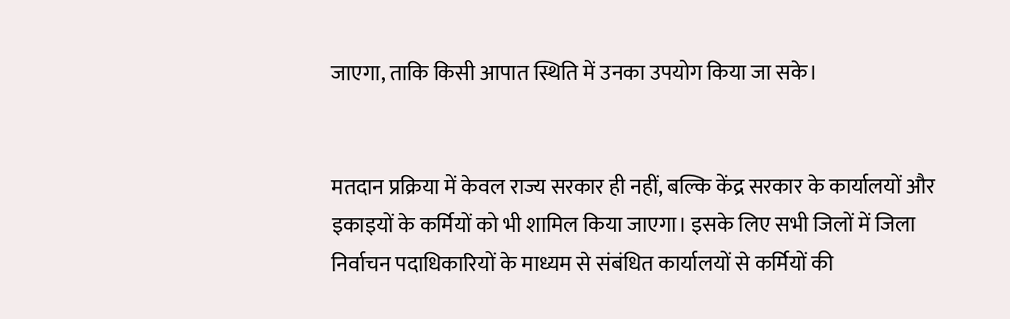जाएगा, ताकि किसी आपात स्थिति में उनका उपयोग किया जा सके।


मतदान प्रक्रिया में केवल राज्य सरकार ही नहीं, बल्कि केंद्र सरकार के कार्यालयों और इकाइयों के कर्मियों को भी शामिल किया जाएगा। इसके लिए सभी जिलों में जिला निर्वाचन पदाधिकारियों के माध्यम से संबंधित कार्यालयों से कर्मियों की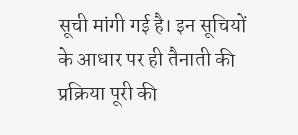सूची मांगी गई है। इन सूचियों के आधार पर ही तैनाती की प्रक्रिया पूरी की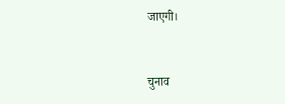जाएगी।


चुनाव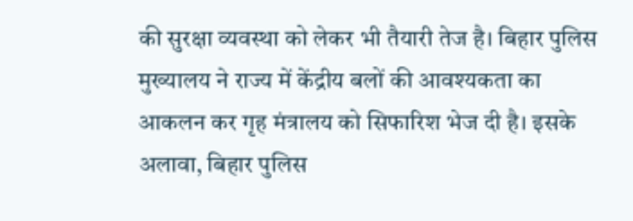की सुरक्षा व्यवस्था को लेकर भी तैयारी तेज है। बिहार पुलिस मुख्यालय ने राज्य में केंद्रीय बलों की आवश्यकता का आकलन कर गृह मंत्रालय को सिफारिश भेज दी है। इसके अलावा, बिहार पुलिस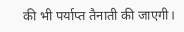की भी पर्याप्त तैनाती की जाएगी।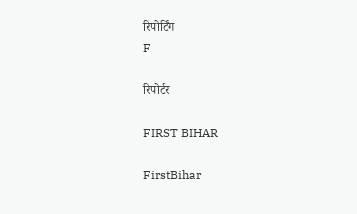रिपोर्टिंग
F

रिपोर्टर

FIRST BIHAR

FirstBihar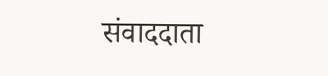संवाददाता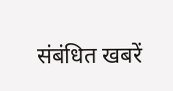संबंधित खबरें